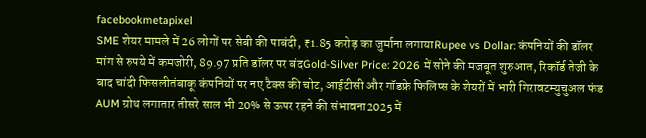facebookmetapixel
SME शेयर मामले में 26 लोगों पर सेबी की पाबंदी, ₹1.85 करोड़ का जुर्माना लगायाRupee vs Dollar: कंपनियों की डॉलर मांग से रुपये में कमजोरी, 89.97 प्रति डॉलर पर बंदGold-Silver Price: 2026 में सोने की मजबूत शुरुआत, रिकॉर्ड तेजी के बाद चांदी फिसलीतंबाकू कंपनियों पर नए टैक्स की चोट, आईटीसी और गॉडफ्रे फिलिप्स के शेयरों में भारी गिरावटम्युचुअल फंड AUM ग्रोथ लगातार तीसरे साल भी 20% से ऊपर रहने की संभावना2025 में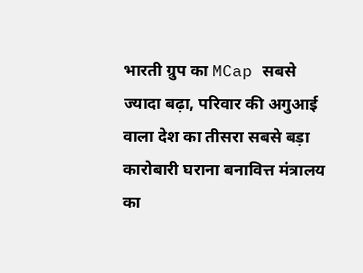भारती ग्रुप का MCap सबसे ज्यादा बढ़ा, परिवार की अगुआई वाला देश का तीसरा सबसे बड़ा कारोबारी घराना बनावित्त मंत्रालय का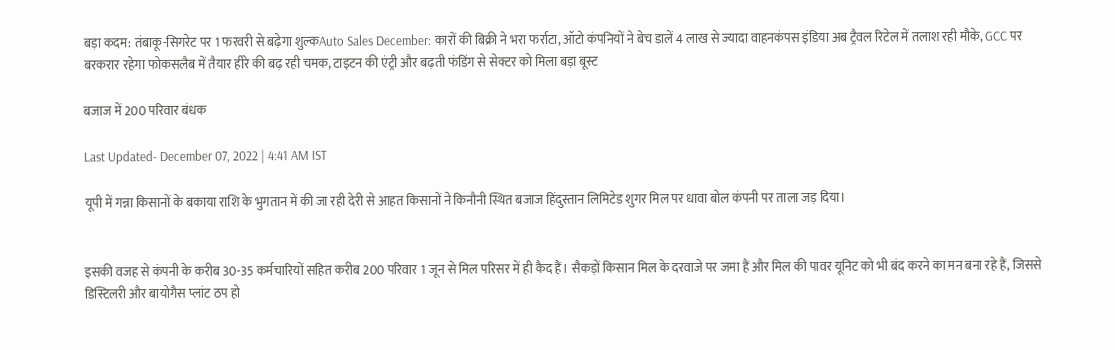बड़ा कदम: तंबाकू-सिगरेट पर 1 फरवरी से बढ़ेगा शुल्कAuto Sales December: कारों की बिक्री ने भरा फर्राटा, ऑटो कंपनियों ने बेच डालें 4 लाख से ज्यादा वाहनकंपस इंडिया अब ट्रैवल रिटेल में तलाश रही मौके, GCC पर बरकरार रहेगा फोकसलैब में तैयार हीरे की बढ़ रही चमक, टाइटन की एंट्री और बढ़ती फंडिंग से सेक्टर को मिला बड़ा बूस्ट

बजाज में 200 परिवार बंधक

Last Updated- December 07, 2022 | 4:41 AM IST

यूपी में गन्ना किसानों के बकाया राशि के भुगतान में की जा रही देरी से आहत किसानों ने किनौनी स्थित बजाज हिंदुस्तान लिमिटेड शुगर मिल पर धावा बोल कंपनी पर ताला जड़ दिया।


इसकी वजह से कंपनी के करीब 30-35 कर्मचारियों सहित करीब 200 परिवार 1 जून से मिल परिसर में ही कैद हैं। सैकड़ों किसान मिल के दरवाजे पर जमा हैं और मिल की पावर यूनिट को भी बंद करने का मन बना रहे हैं, जिससे डिस्टिलरी और बायोगैस प्लांट ठप हो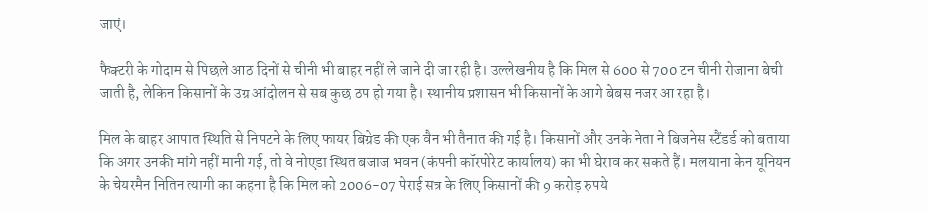जाएं।

फैक्टरी के गोदाम से पिछले आठ दिनों से चीनी भी बाहर नहीं ले जाने दी जा रही है। उल्लेखनीय है कि मिल से 600 से 700 टन चीनी रोजाना बेची जाती है, लेकिन किसानों के उग्र आंदोलन से सब कुछ ठप हो गया है। स्थानीय प्रशासन भी किसानों के आगे बेबस नजर आ रहा है।

मिल के बाहर आपात स्थिति से निपटने के लिए फायर बिग्रेड की एक वैन भी तैनात की गई है। किसानों और उनके नेता ने बिजनेस स्टैंडर्ड को बताया कि अगर उनकी मांगे नहीं मानी गई, तो वे नोएडा स्थित बजाज भवन (कंपनी कॉरपोरेट कार्यालय) का भी घेराव कर सकते हैं। मलयाना केन यूनियन के चेयरमैन नितिन त्यागी का कहना है कि मिल को 2006-07 पेराई सत्र के लिए किसानों की 9 करोड़ रुपये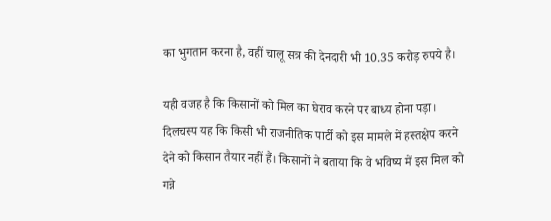का भुगतान करना है, वहीं चालू सत्र की देनदारी भी 10.35 करोड़ रुपये है।

यही वजह है कि किसानों को मिल का घेराव करने पर बाध्य होना पड़ा। दिलचस्प यह कि किसी भी राजनीतिक पार्टी को इस मामले में हस्तक्षेप करने देने को किसान तैयार नहीं हैं। किसानों ने बताया कि वे भविष्य में इस मिल को गन्ने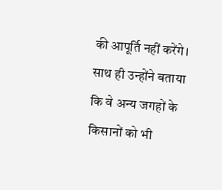की आपूर्ति नहीं करेंगे। साथ ही उन्होंने बताया कि वे अन्य जगहों के किसानों को भी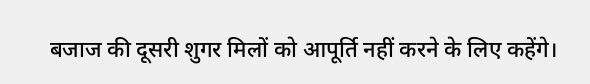बजाज की दूसरी शुगर मिलों को आपूर्ति नहीं करने के लिए कहेंगे।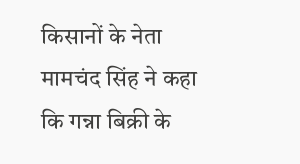किसानों के नेता मामचंद सिंह ने कहा कि गन्ना बिक्री के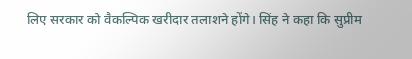लिए सरकार को वैकल्पिक खरीदार तलाशने होंगे। सिंह ने कहा कि सुप्रीम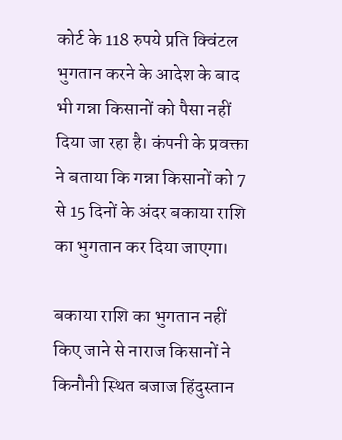कोर्ट के 118 रुपये प्रति क्विंटल भुगतान करने के आदेश के बाद भी गन्ना किसानों को पैसा नहीं दिया जा रहा है। कंपनी के प्रवक्ता ने बताया कि गन्ना किसानों को 7 से 15 दिनों के अंदर बकाया राशि का भुगतान कर दिया जाएगा।

बकाया राशि का भुगतान नहीं किए जाने से नाराज किसानों ने किनौनी स्थित बजाज हिंदुस्तान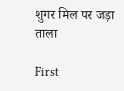शुगर मिल पर जड़ा ताला

First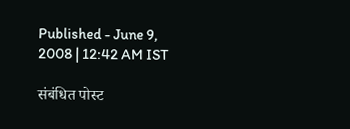Published - June 9, 2008 | 12:42 AM IST

संबंधित पोस्ट